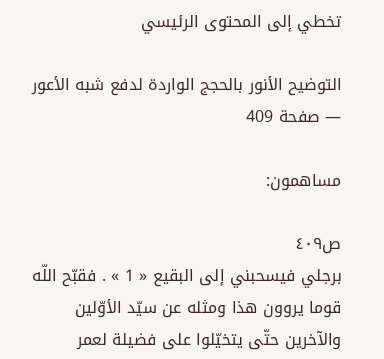تخطي إلى المحتوى الرئيسي

التوضيح الأنور بالحجج الواردة لدفع شبه الأعور — صفحة 409

مساهمون:

ص٤٠٩
برجلي فيسحبني إلى البقيع « 1 » . فقبّح اللّه قوما يروون هذا ومثله عن سيّد الأوّلين والآخرين حتّى يتخيّلوا على فضيلة لعمر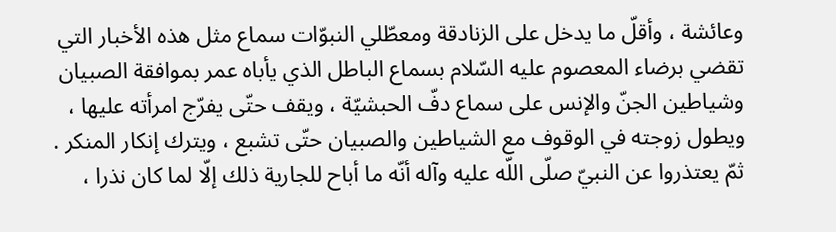وعائشة ، وأقلّ ما يدخل على الزنادقة ومعطّلي النبوّات سماع مثل هذه الأخبار التي تقضي برضاء المعصوم عليه السّلام بسماع الباطل الذي يأباه عمر بموافقة الصبيان وشياطين الجنّ والإنس على سماع دفّ الحبشيّة ، ويقف حتّى يفرّج امرأته عليها ، ويطول زوجته في الوقوف مع الشياطين والصبيان حتّى تشبع ، ويترك إنكار المنكر . ثمّ يعتذروا عن النبيّ صلّى اللّه عليه وآله أنّه ما أباح للجارية ذلك إلّا لما كان نذرا ،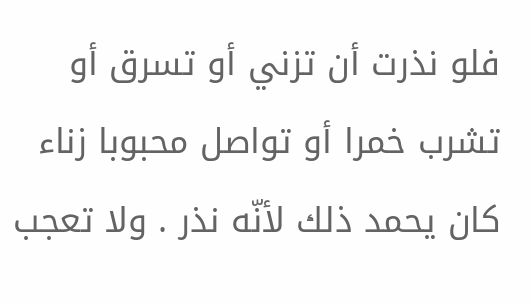فلو نذرت أن تزني أو تسرق أو تشرب خمرا أو تواصل محبوبا زناء كان يحمد ذلك لأنّه نذر . ولا تعجب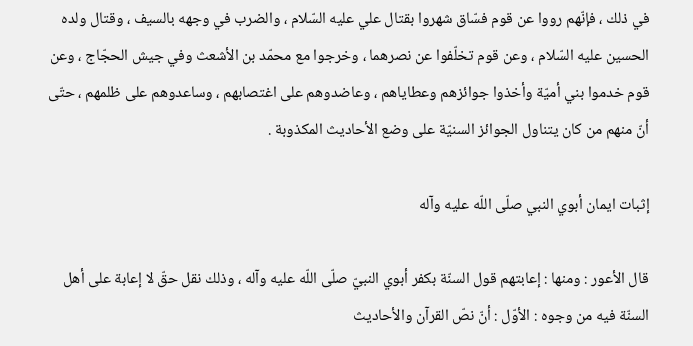في ذلك ، فإنّهم رووا عن قوم فسّاق شهروا بقتال علي عليه السّلام ، والضرب في وجهه بالسيف ، وقتال ولده الحسين عليه السّلام ، وعن قوم تخلّفوا عن نصرهما ، وخرجوا مع محمّد بن الأشعث وفي جيش الحجّاج ، وعن قوم خدموا بني أميّة وأخذوا جوائزهم وعطاياهم ، وعاضدوهم على اغتصابهم ، وساعدوهم على ظلمهم ، حتّى أنّ منهم من كان يتناول الجوائز السنيّة على وضع الأحاديث المكذوبة .

إثبات ايمان أبوي النبي صلّى اللّه عليه وآله

قال الأعور : ومنها : إعابتهم قول السنّة بكفر أبوي النبيّ صلّى اللّه عليه وآله ، وذلك نقل حقّ لا إعابة على أهل السنّة فيه من وجوه : الأوّل : أنّ نصّ القرآن والأحاديث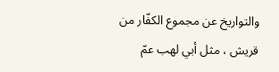والتواريخ عن مجموع الكفّار من قريش ، مثل أبي لهب عمّ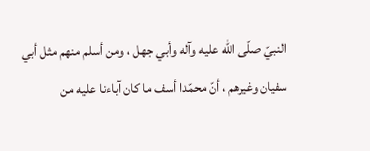النبيّ صلّى اللّه عليه وآله وأبي جهل ، ومن أسلم منهم مثل أبي سفيان وغيرهم ، أنّ محمّدا أسف ما كان آباءنا عليه من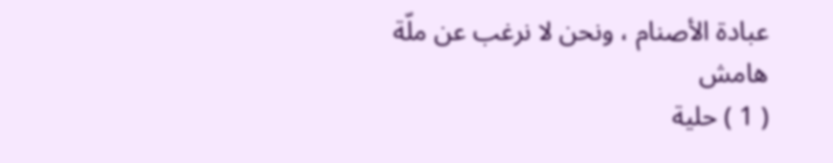عبادة الأصنام ، ونحن لا نرغب عن ملّة
هامش
( 1 ) حلية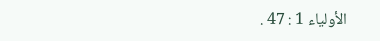الأولياء 1 : 47 .